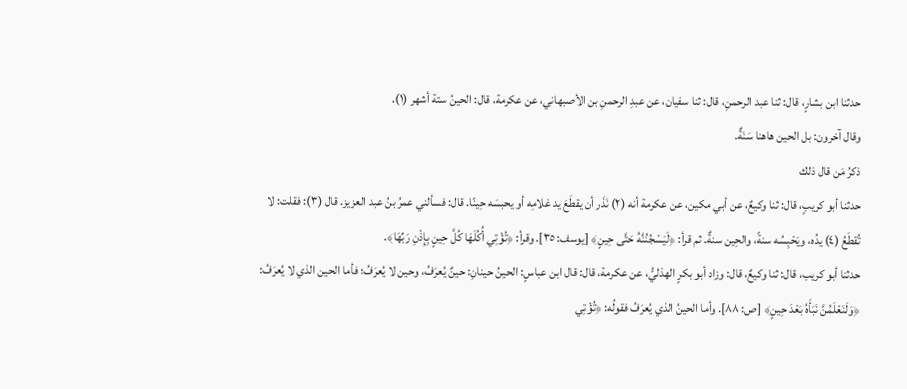حدثنا ابن بشارٍ، قال: ثنا عبد الرحمنِ، قال: ثنا سفيان، عن عبدِ الرحمنِ بن الأصبهاني، عن عكرمة، قال: الحينُ ستة أشهر (١).
وقال آخرون: بل الحين هاهنا سَنَةٌ.
ذكرُ مَن قال ذلك
حدثنا أبو كريبٍ، قال: ثنا وكيعٌ، عن أبي مكين، عن عكرمة أنه (٢) نَذَر أن يقطَعَ يد غلامِه أو يحبسَه حِينًا. قال: فسألني عمرُ بنُ عبد العزيز. قال (٣): فقلت: لا تُقطَعُ (٤) يدُه، ويَحْبِسُه سنةً، والحِين سنةٌ. ثم قرأ: ﴿لَيَسْجُنُنَّهُ حَتَّى حِينٍ﴾ [يوسف: ٣٥]. وقرأ: ﴿تُؤْتِي أُكُلَهَا كُلَّ حِينٍ بِإِذْنِ رَبِّهَا﴾.
حدثنا أبو كريب، قال: ثنا وكيعٌ، قال: وزاد أبو بكرٍ الهذليُّ، عن عكرمة، قال: قال ابن عباسٍ: الحينُ حينانِ: حينٌ يُعرَفُ، وحين لا يُعرَفُ؛ فأما الحين الذي لا يُعرَفُ: ﴿وَلَنَعْلَمُنَّ نَبَأَهُ بَعْدَ حِينٍ﴾ [ص: ٨٨]. وأما الحينُ الذي يُعرَفُ فقولُه: ﴿تُؤْتِي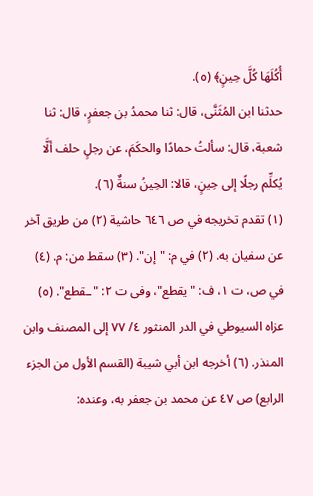أُكُلَهَا كُلَّ حِينٍ﴾ (٥).
حدثنا ابن المُثَنَّى، قال: ثنا محمدُ بن جعفرٍ، قال: ثنا شعبة، قال: سألتُ حمادًا والحكَمَ، عن رجلٍ حلف ألَّا يُكلِّم رجلًا إلى حِينٍ، قالا: الحِينُ سنةٌ (٦).
(١) تقدم تخريجه في ص ٦٤٦ حاشية (٢) من طريق آخر عن سفيان به. (٢) في م: "إن". (٣) سقط من: م. (٤) في ص، ت ١، ف: "يقطع"، وفى ت ٢: "ـقطع". (٥) عزاه السيوطي في الدر المنثور ٤/ ٧٧ إلى المصنف وابن المنذر. (٦) أخرجه ابن أبي شيبة (القسم الأول من الجزء الرابع) ص ٤٧ عن محمد بن جعفر به، وعنده: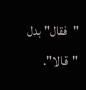"فقال" بدل "قالا".